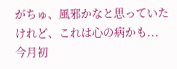がちゅ、風邪かなと思っていたけれど、これは心の病かも...
今月初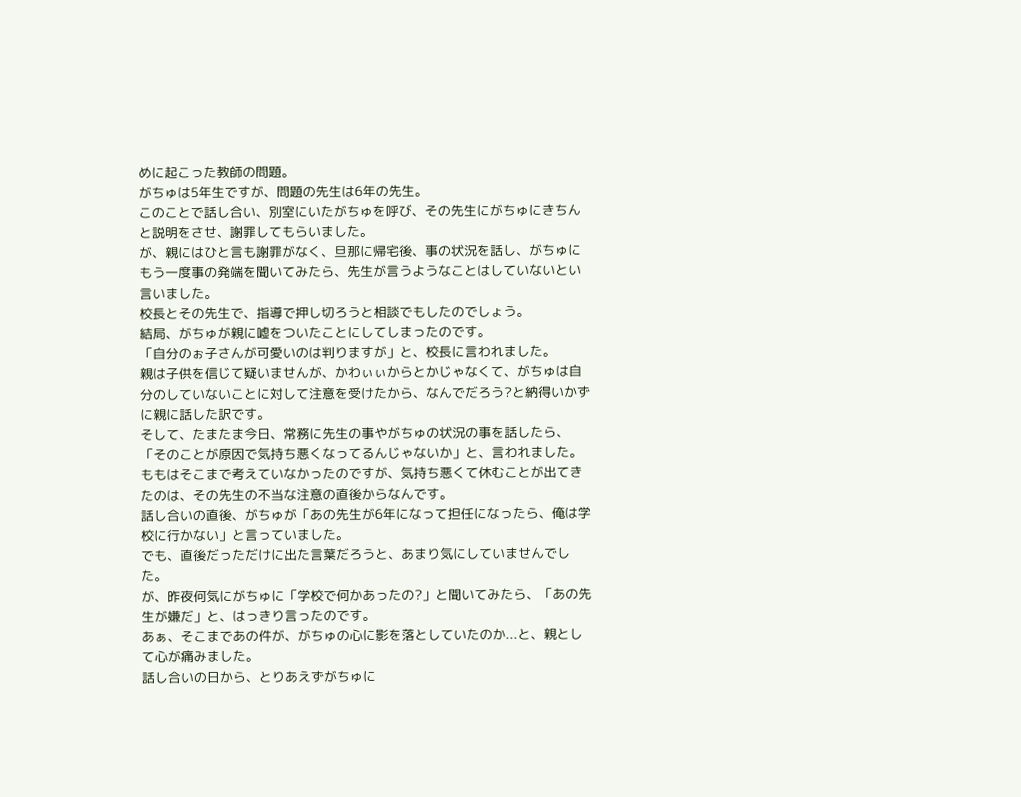めに起こった教師の問題。
がちゅは5年生ですが、問題の先生は6年の先生。
このことで話し合い、別室にいたがちゅを呼び、その先生にがちゅにきちんと説明をさせ、謝罪してもらいました。
が、親にはひと言も謝罪がなく、旦那に帰宅後、事の状況を話し、がちゅにもう一度事の発端を聞いてみたら、先生が言うようなことはしていないとい言いました。
校長とその先生で、指導で押し切ろうと相談でもしたのでしょう。
結局、がちゅが親に嘘をついたことにしてしまったのです。
「自分のぉ子さんが可愛いのは判りますが」と、校長に言われました。
親は子供を信じて疑いませんが、かわぃぃからとかじゃなくて、がちゅは自分のしていないことに対して注意を受けたから、なんでだろう?と納得いかずに親に話した訳です。
そして、たまたま今日、常務に先生の事やがちゅの状況の事を話したら、「そのことが原因で気持ち悪くなってるんじゃないか」と、言われました。
ももはそこまで考えていなかったのですが、気持ち悪くて休むことが出てきたのは、その先生の不当な注意の直後からなんです。
話し合いの直後、がちゅが「あの先生が6年になって担任になったら、俺は学校に行かない」と言っていました。
でも、直後だっただけに出た言葉だろうと、あまり気にしていませんでした。
が、昨夜何気にがちゅに「学校で何かあったの?」と聞いてみたら、「あの先生が嫌だ」と、はっきり言ったのです。
あぁ、そこまであの件が、がちゅの心に影を落としていたのか...と、親として心が痛みました。
話し合いの日から、とりあえずがちゅに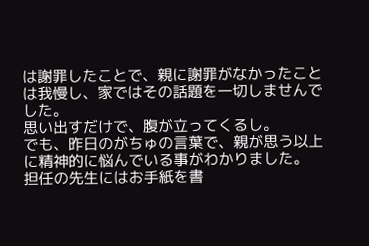は謝罪したことで、親に謝罪がなかったことは我慢し、家ではその話題を一切しませんでした。
思い出すだけで、腹が立ってくるし。
でも、昨日のがちゅの言葉で、親が思う以上に精神的に悩んでいる事がわかりました。
担任の先生にはお手紙を書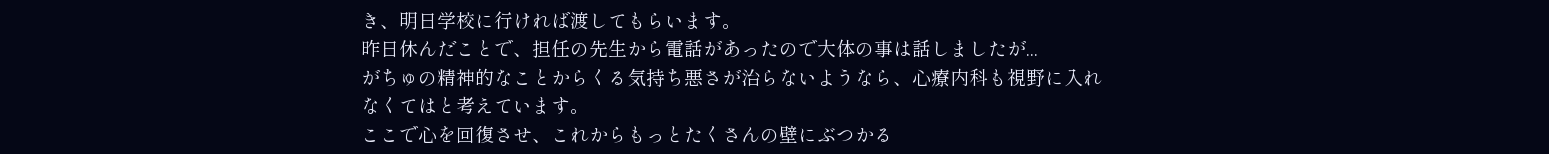き、明日学校に行ければ渡してもらいます。
昨日休んだことで、担任の先生から電話があったので大体の事は話しましたが...
がちゅの精神的なことからくる気持ち悪さが治らないようなら、心療内科も視野に入れなくてはと考えています。
ここで心を回復させ、これからもっとたくさんの壁にぶつかる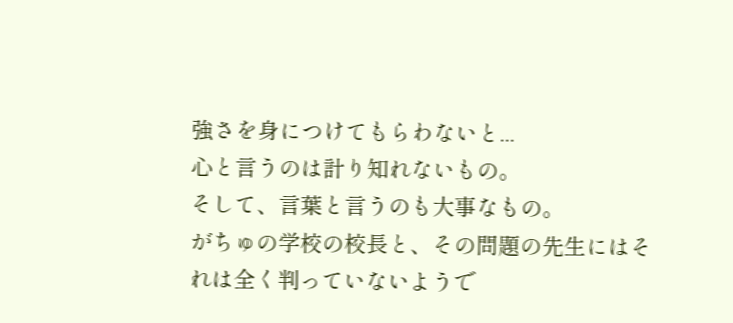強さを身につけてもらわないと...
心と言うのは計り知れないもの。
そして、言葉と言うのも大事なもの。
がちゅの学校の校長と、その問題の先生にはそれは全く判っていないようで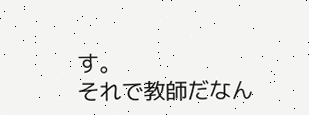す。
それで教師だなん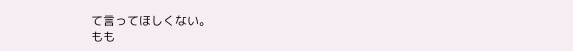て言ってほしくない。
もも